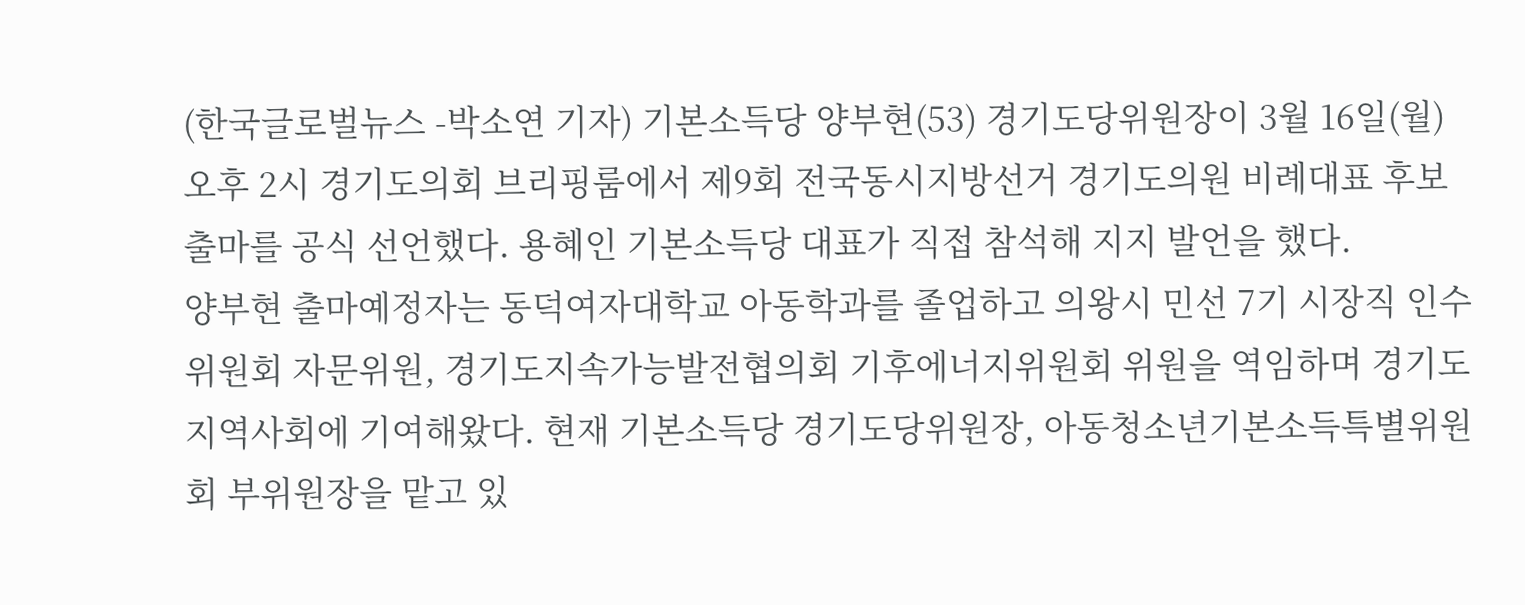(한국글로벌뉴스 -박소연 기자) 기본소득당 양부현(53) 경기도당위원장이 3월 16일(월) 오후 2시 경기도의회 브리핑룸에서 제9회 전국동시지방선거 경기도의원 비례대표 후보 출마를 공식 선언했다. 용혜인 기본소득당 대표가 직접 참석해 지지 발언을 했다.
양부현 출마예정자는 동덕여자대학교 아동학과를 졸업하고 의왕시 민선 7기 시장직 인수위원회 자문위원, 경기도지속가능발전협의회 기후에너지위원회 위원을 역임하며 경기도 지역사회에 기여해왔다. 현재 기본소득당 경기도당위원장, 아동청소년기본소득특별위원회 부위원장을 맡고 있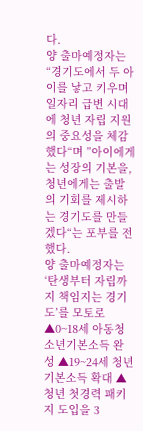다.
양 출마예정자는 “경기도에서 두 아이를 낳고 키우며 일자리 급변 시대에 청년 자립 지원의 중요성을 체감했다“며 ”아이에게는 성장의 기본을, 청년에게는 출발의 기회를 제시하는 경기도를 만들겠다“는 포부를 전했다.
양 출마예정자는 ‘탄생부터 자립까지 책임지는 경기도’를 모토로 ▲0~18세 아동청소년기본소득 완성 ▲19~24세 청년기본소득 확대 ▲청년 첫경력 패키지 도입을 3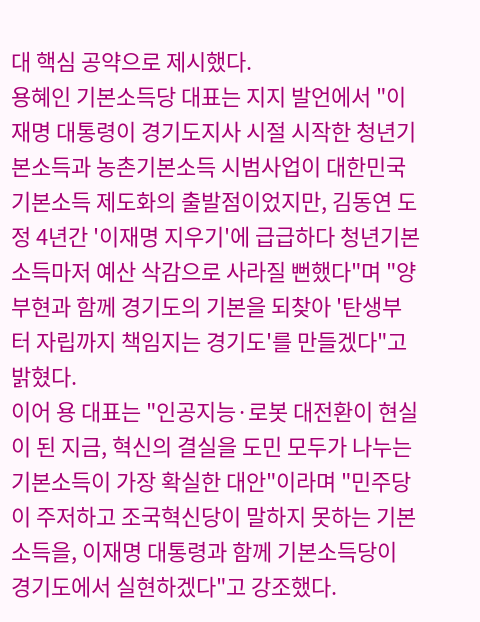대 핵심 공약으로 제시했다.
용혜인 기본소득당 대표는 지지 발언에서 "이재명 대통령이 경기도지사 시절 시작한 청년기본소득과 농촌기본소득 시범사업이 대한민국 기본소득 제도화의 출발점이었지만, 김동연 도정 4년간 '이재명 지우기'에 급급하다 청년기본소득마저 예산 삭감으로 사라질 뻔했다"며 "양부현과 함께 경기도의 기본을 되찾아 '탄생부터 자립까지 책임지는 경기도'를 만들겠다"고 밝혔다.
이어 용 대표는 "인공지능·로봇 대전환이 현실이 된 지금, 혁신의 결실을 도민 모두가 나누는 기본소득이 가장 확실한 대안"이라며 "민주당이 주저하고 조국혁신당이 말하지 못하는 기본소득을, 이재명 대통령과 함께 기본소득당이 경기도에서 실현하겠다"고 강조했다.